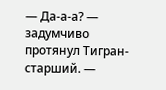— Да-а-а? — задумчиво протянул Тигран-старший. —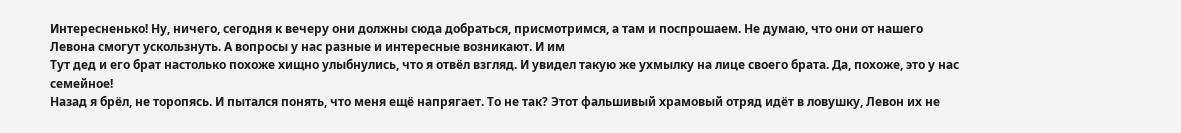Интересненько! Ну, ничего, сегодня к вечеру они должны сюда добраться, присмотримся, а там и поспрошаем. Не думаю, что они от нашего Левона смогут ускользнуть. А вопросы у нас разные и интересные возникают. И им
Тут дед и его брат настолько похоже хищно улыбнулись, что я отвёл взгляд. И увидел такую же ухмылку на лице своего брата. Да, похоже, это у нас семейное!
Назад я брёл, не торопясь. И пытался понять, что меня ещё напрягает. То не так? Этот фальшивый храмовый отряд идёт в ловушку, Левон их не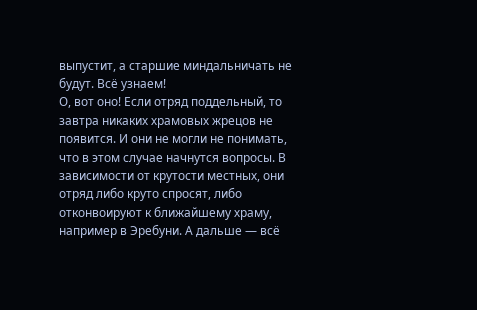выпустит, а старшие миндальничать не будут. Всё узнаем!
О, вот оно! Если отряд поддельный, то завтра никаких храмовых жрецов не появится. И они не могли не понимать, что в этом случае начнутся вопросы. В зависимости от крутости местных, они отряд либо круто спросят, либо отконвоируют к ближайшему храму, например в Эребуни. А дальше — всё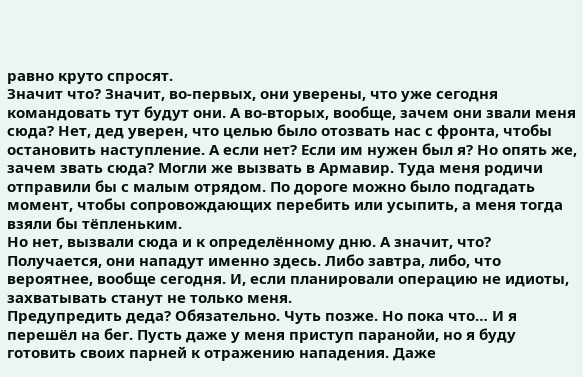равно круто спросят.
Значит что? Значит, во-первых, они уверены, что уже сегодня командовать тут будут они. А во-вторых, вообще, зачем они звали меня сюда? Нет, дед уверен, что целью было отозвать нас с фронта, чтобы остановить наступление. А если нет? Если им нужен был я? Но опять же, зачем звать сюда? Могли же вызвать в Армавир. Туда меня родичи отправили бы с малым отрядом. По дороге можно было подгадать момент, чтобы сопровождающих перебить или усыпить, а меня тогда взяли бы тёпленьким.
Но нет, вызвали сюда и к определённому дню. А значит, что? Получается, они нападут именно здесь. Либо завтра, либо, что вероятнее, вообще сегодня. И, если планировали операцию не идиоты, захватывать станут не только меня.
Предупредить деда? Обязательно. Чуть позже. Но пока что… И я перешёл на бег. Пусть даже у меня приступ паранойи, но я буду готовить своих парней к отражению нападения. Даже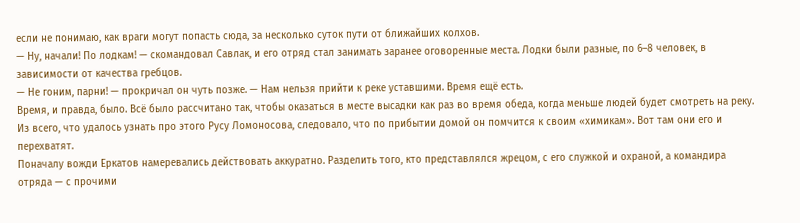если не понимаю, как враги могут попасть сюда, за несколько суток пути от ближайших колхов.
— Ну, начали! По лодкам! — скомандовал Савлак, и его отряд стал занимать заранее оговоренные места. Лодки были разные, по 6–8 человек, в зависимости от качества гребцов.
— Не гоним, парни! — прокричал он чуть позже. — Нам нельзя прийти к реке уставшими. Время ещё есть.
Время, и правда, было. Всё было рассчитано так, чтобы оказаться в месте высадки как раз во время обеда, когда меньше людей будет смотреть на реку.
Из всего, что удалось узнать про этого Русу Ломоносова, следовало, что по прибытии домой он помчится к своим «химикам». Вот там они его и перехватят.
Поначалу вожди Еркатов намеревались действовать аккуратно. Разделить того, кто представлялся жрецом, с его служкой и охраной, а командира отряда — с прочими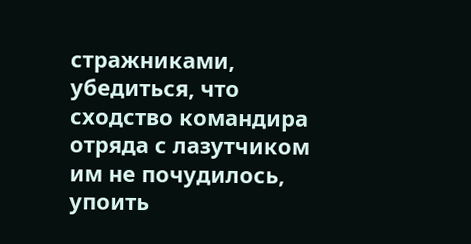стражниками, убедиться, что сходство командира отряда с лазутчиком им не почудилось, упоить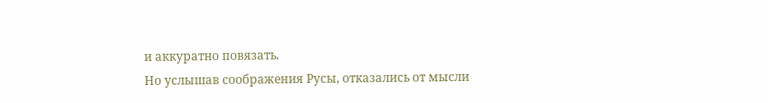и аккуратно повязать.
Но услышав соображения Русы, отказались от мысли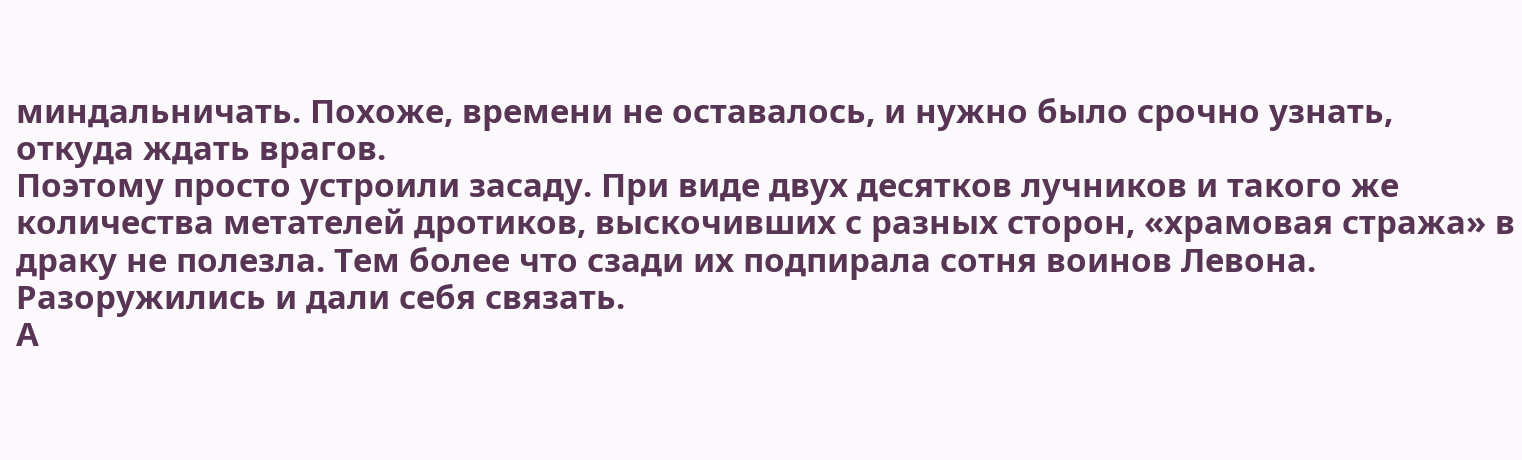миндальничать. Похоже, времени не оставалось, и нужно было срочно узнать, откуда ждать врагов.
Поэтому просто устроили засаду. При виде двух десятков лучников и такого же количества метателей дротиков, выскочивших с разных сторон, «храмовая стража» в драку не полезла. Тем более что сзади их подпирала сотня воинов Левона. Разоружились и дали себя связать.
А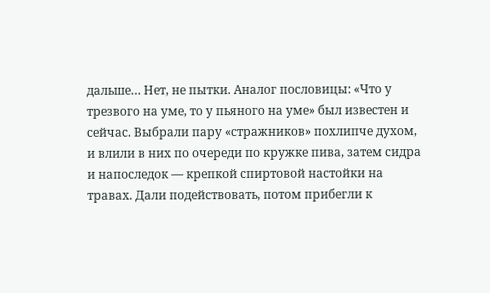дальше… Нет, не пытки. Аналог пословицы: «Что у трезвого на уме, то у пьяного на уме» был известен и сейчас. Выбрали пару «стражников» похлипче духом, и влили в них по очереди по кружке пива, затем сидра и напоследок — крепкой спиртовой настойки на травах. Дали подействовать, потом прибегли к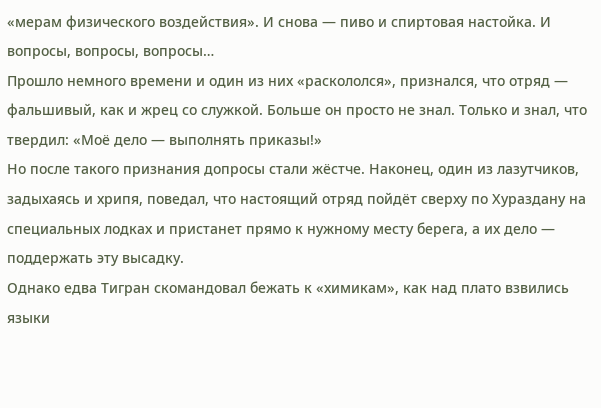«мерам физического воздействия». И снова — пиво и спиртовая настойка. И вопросы, вопросы, вопросы…
Прошло немного времени и один из них «раскололся», признался, что отряд — фальшивый, как и жрец со служкой. Больше он просто не знал. Только и знал, что твердил: «Моё дело — выполнять приказы!»
Но после такого признания допросы стали жёстче. Наконец, один из лазутчиков, задыхаясь и хрипя, поведал, что настоящий отряд пойдёт сверху по Хураздану на специальных лодках и пристанет прямо к нужному месту берега, а их дело — поддержать эту высадку.
Однако едва Тигран скомандовал бежать к «химикам», как над плато взвились языки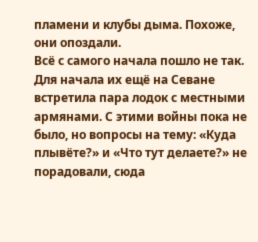пламени и клубы дыма. Похоже, они опоздали.
Всё с самого начала пошло не так. Для начала их ещё на Севане встретила пара лодок с местными армянами. С этими войны пока не было, но вопросы на тему: «Куда плывёте?» и «Что тут делаете?» не порадовали, сюда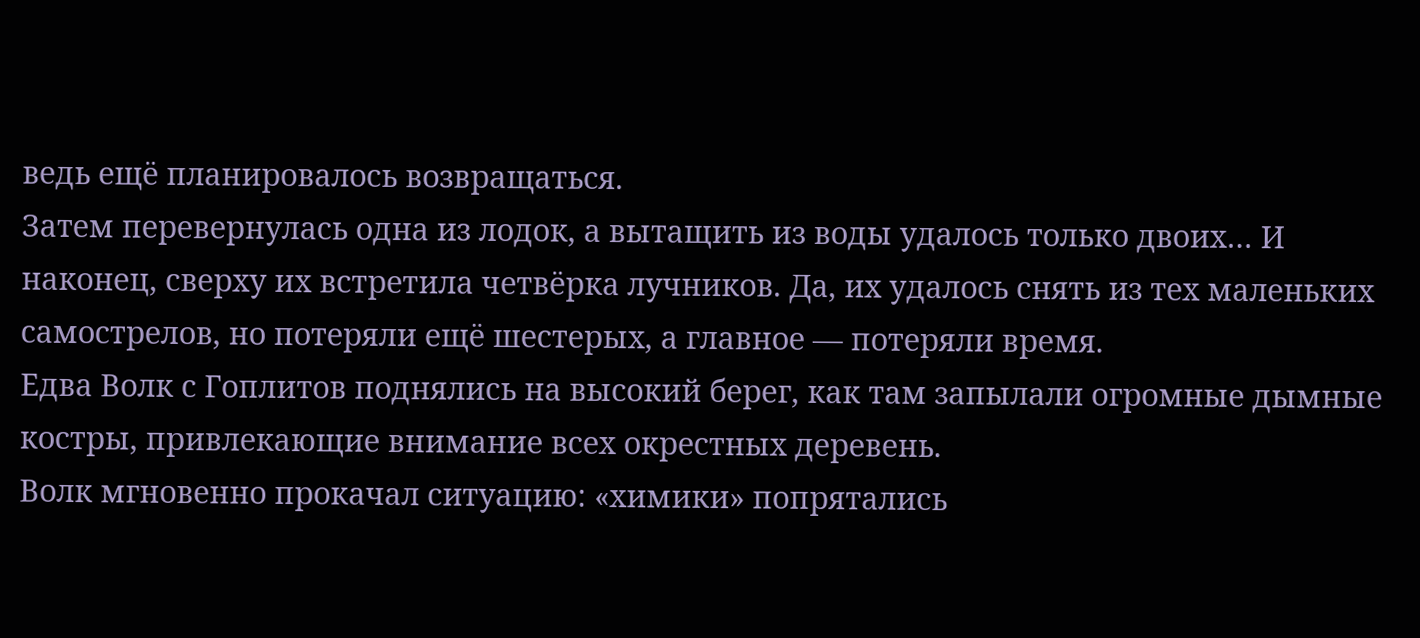ведь ещё планировалось возвращаться.
Затем перевернулась одна из лодок, а вытащить из воды удалось только двоих… И наконец, сверху их встретила четвёрка лучников. Да, их удалось снять из тех маленьких самострелов, но потеряли ещё шестерых, а главное — потеряли время.
Едва Волк с Гоплитов поднялись на высокий берег, как там запылали огромные дымные костры, привлекающие внимание всех окрестных деревень.
Волк мгновенно прокачал ситуацию: «химики» попрятались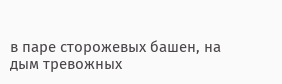в паре сторожевых башен, на дым тревожных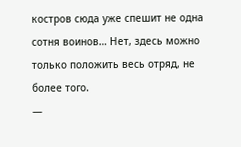костров сюда уже спешит не одна сотня воинов… Нет, здесь можно только положить весь отряд, не более того.
—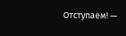Отступаем! —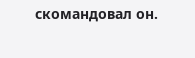скомандовал он.